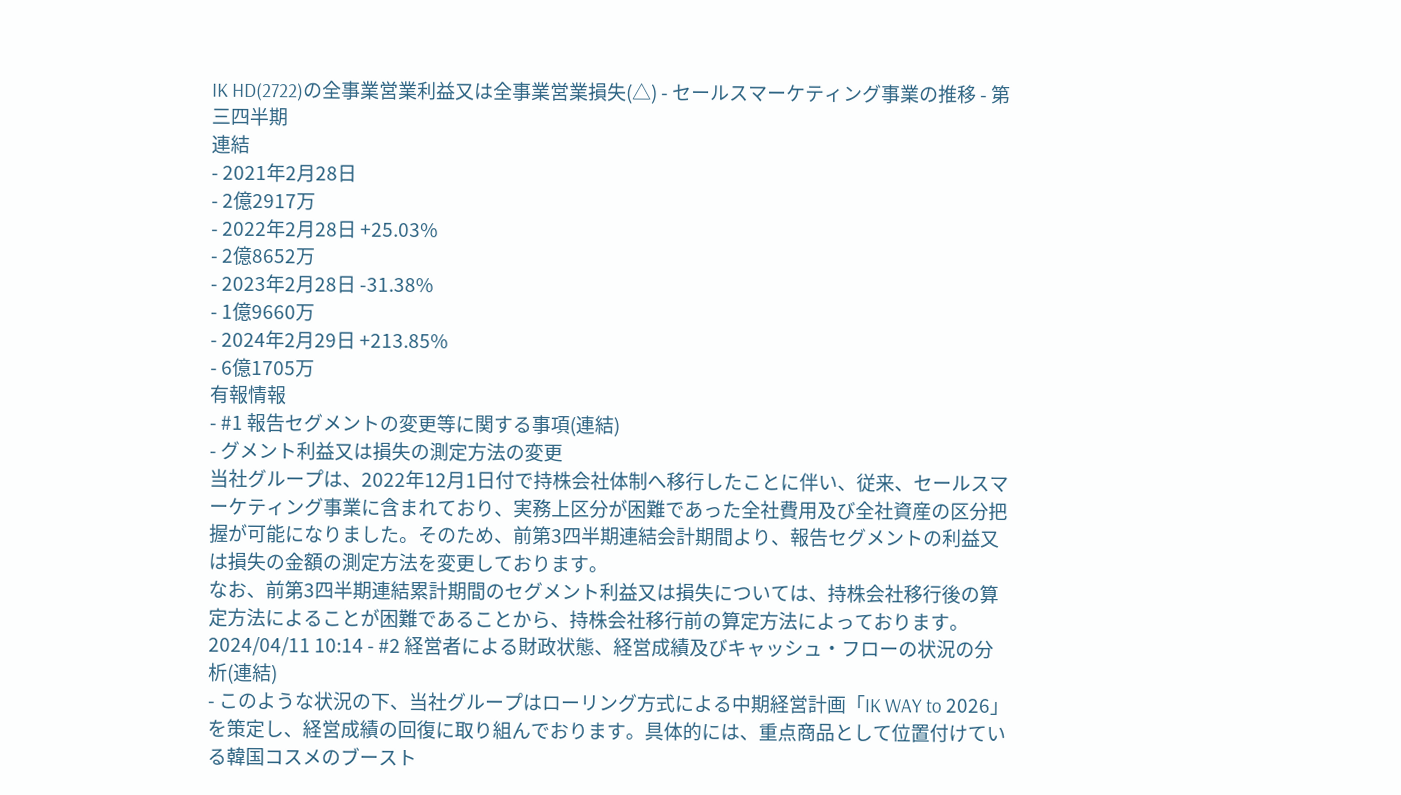IK HD(2722)の全事業営業利益又は全事業営業損失(△) - セールスマーケティング事業の推移 - 第三四半期
連結
- 2021年2月28日
- 2億2917万
- 2022年2月28日 +25.03%
- 2億8652万
- 2023年2月28日 -31.38%
- 1億9660万
- 2024年2月29日 +213.85%
- 6億1705万
有報情報
- #1 報告セグメントの変更等に関する事項(連結)
- グメント利益又は損失の測定方法の変更
当社グループは、2022年12月1日付で持株会社体制へ移行したことに伴い、従来、セールスマーケティング事業に含まれており、実務上区分が困難であった全社費用及び全社資産の区分把握が可能になりました。そのため、前第3四半期連結会計期間より、報告セグメントの利益又は損失の金額の測定方法を変更しております。
なお、前第3四半期連結累計期間のセグメント利益又は損失については、持株会社移行後の算定方法によることが困難であることから、持株会社移行前の算定方法によっております。2024/04/11 10:14 - #2 経営者による財政状態、経営成績及びキャッシュ・フローの状況の分析(連結)
- このような状況の下、当社グループはローリング方式による中期経営計画「IK WAY to 2026」を策定し、経営成績の回復に取り組んでおります。具体的には、重点商品として位置付けている韓国コスメのブースト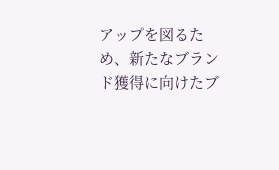アップを図るため、新たなブランド獲得に向けたブ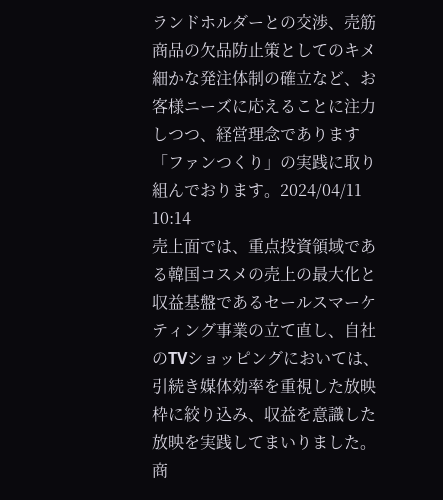ランドホルダーとの交渉、売筋商品の欠品防止策としてのキメ細かな発注体制の確立など、お客様ニーズに応えることに注力しつつ、経営理念であります「ファンつくり」の実践に取り組んでおります。2024/04/11 10:14
売上面では、重点投資領域である韓国コスメの売上の最大化と収益基盤であるセールスマーケティング事業の立て直し、自社のTVショッピングにおいては、引続き媒体効率を重視した放映枠に絞り込み、収益を意識した放映を実践してまいりました。
商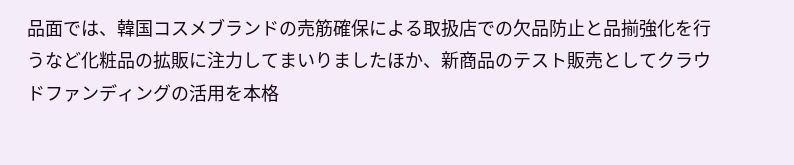品面では、韓国コスメブランドの売筋確保による取扱店での欠品防止と品揃強化を行うなど化粧品の拡販に注力してまいりましたほか、新商品のテスト販売としてクラウドファンディングの活用を本格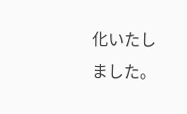化いたしました。